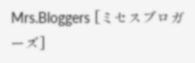Mrs.Bloggers [ミセスブロガーズ]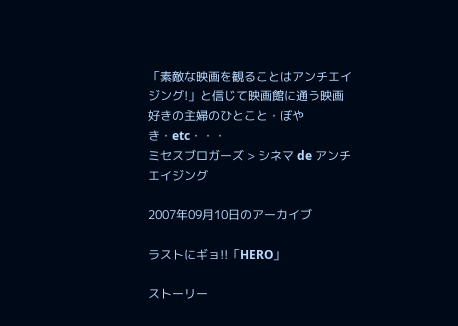「素敵な映画を観ることはアンチエイジング!」と信じて映画館に通う映画好きの主婦のひとこと・ぼやき・etc・・・
ミセスブロガーズ > シネマ de アンチエイジング

2007年09月10日のアーカイブ

ラストにギョ!!「HERO」

ストーリー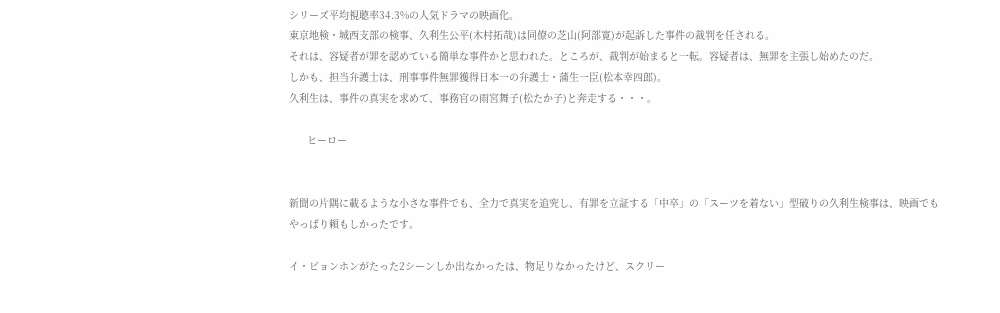シリーズ平均視聴率34.3%の人気ドラマの映画化。
東京地検・城西支部の検事、久利生公平(木村拓哉)は同僚の芝山(阿部寛)が起訴した事件の裁判を任される。
それは、容疑者が罪を認めている簡単な事件かと思われた。ところが、裁判が始まると一転。容疑者は、無罪を主張し始めたのだ。
しかも、担当弁護士は、刑事事件無罪獲得日本一の弁護士・蒲生一臣(松本幸四郎)。
久利生は、事件の真実を求めて、事務官の雨宮舞子(松たか子)と奔走する・・・。

      ヒーロー


新聞の片隅に載るような小さな事件でも、全力で真実を追究し、有罪を立証する「中卒」の「スーツを着ない」型破りの久利生検事は、映画でもやっぱり頼もしかったです。

イ・ビョンホンがたった2シーンしか出なかったは、物足りなかったけど、スクリー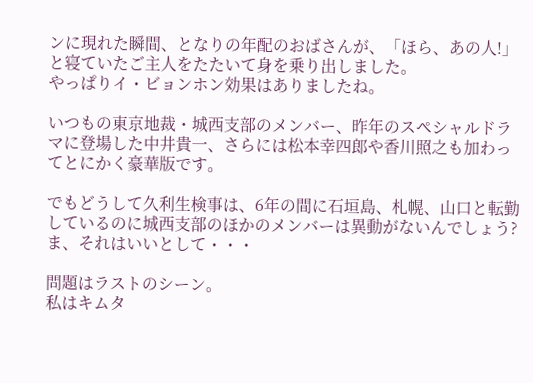ンに現れた瞬間、となりの年配のおばさんが、「ほら、あの人!」と寝ていたご主人をたたいて身を乗り出しました。
やっぱりイ・ビョンホン効果はありましたね。

いつもの東京地裁・城西支部のメンバー、昨年のスペシャルドラマに登場した中井貴一、さらには松本幸四郎や香川照之も加わってとにかく豪華版です。

でもどうして久利生検事は、6年の間に石垣島、札幌、山口と転勤しているのに城西支部のほかのメンバーは異動がないんでしょう?
ま、それはいいとして・・・

問題はラストのシーン。
私はキムタ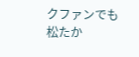クファンでも松たか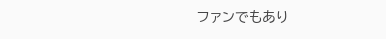ファンでもあり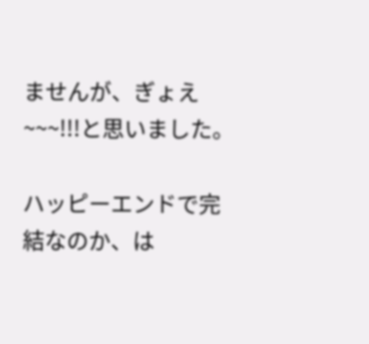ませんが、ぎょえ~~~!!!と思いました。

ハッピーエンドで完結なのか、は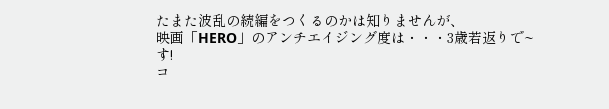たまた波乱の続編をつくるのかは知りませんが、
映画「HERO」のアンチエイジング度は・・・3歳若返りで~す!
コ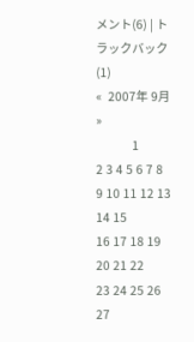メント(6) | トラックバック(1)
«  2007年 9月  »
            1
2 3 4 5 6 7 8
9 10 11 12 13 14 15
16 17 18 19 20 21 22
23 24 25 26 27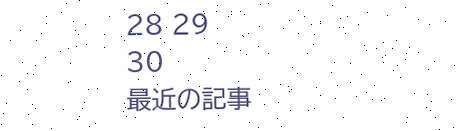28 29
30
最近の記事